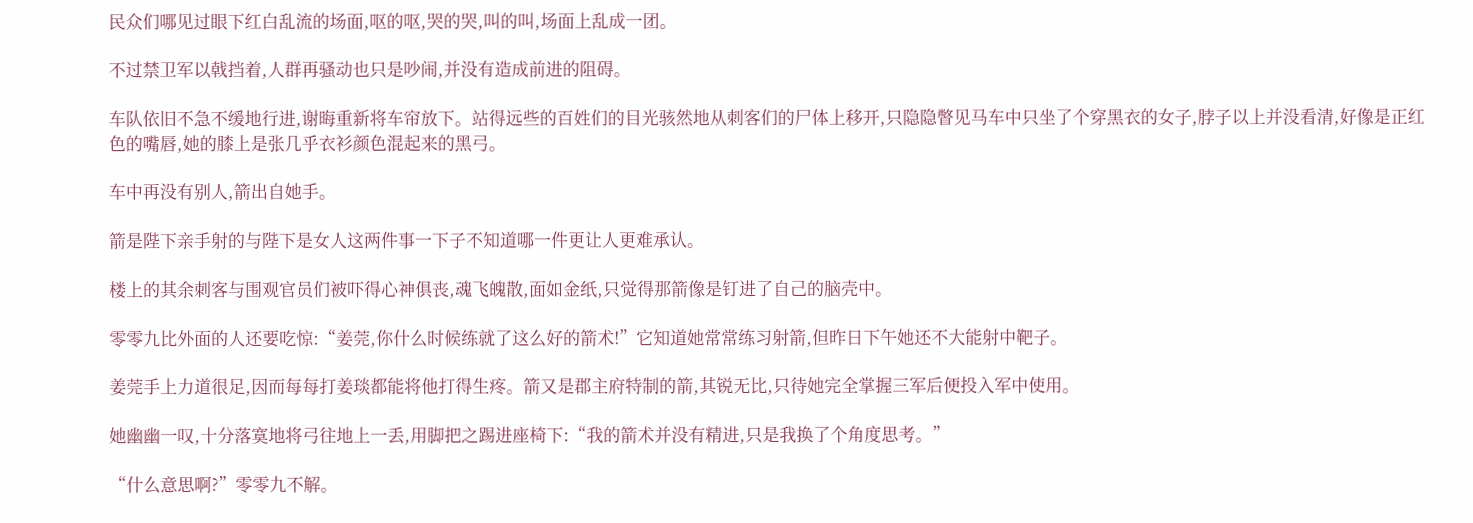民众们哪见过眼下红白乱流的场面,呕的呕,哭的哭,叫的叫,场面上乱成一团。

不过禁卫军以戟挡着,人群再骚动也只是吵闹,并没有造成前进的阻碍。

车队依旧不急不缓地行进,谢晦重新将车帘放下。站得远些的百姓们的目光骇然地从刺客们的尸体上移开,只隐隐瞥见马车中只坐了个穿黑衣的女子,脖子以上并没看清,好像是正红色的嘴唇,她的膝上是张几乎衣衫颜色混起来的黑弓。

车中再没有别人,箭出自她手。

箭是陛下亲手射的与陛下是女人这两件事一下子不知道哪一件更让人更难承认。

楼上的其余刺客与围观官员们被吓得心神俱丧,魂飞魄散,面如金纸,只觉得那箭像是钉进了自己的脑壳中。

零零九比外面的人还要吃惊:“姜莞,你什么时候练就了这么好的箭术!”它知道她常常练习射箭,但昨日下午她还不大能射中靶子。

姜莞手上力道很足,因而每每打姜琰都能将他打得生疼。箭又是郡主府特制的箭,其锐无比,只待她完全掌握三军后便投入军中使用。

她幽幽一叹,十分落寞地将弓往地上一丢,用脚把之踢进座椅下:“我的箭术并没有精进,只是我换了个角度思考。”

“什么意思啊?”零零九不解。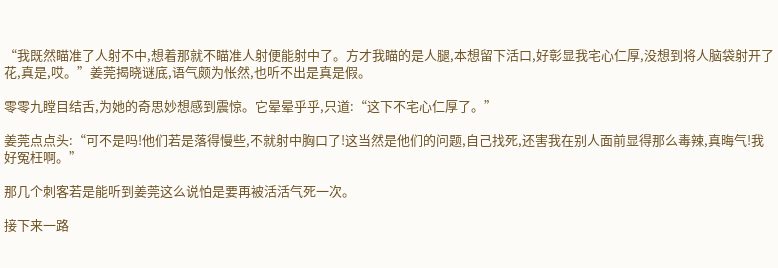“我既然瞄准了人射不中,想着那就不瞄准人射便能射中了。方才我瞄的是人腿,本想留下活口,好彰显我宅心仁厚,没想到将人脑袋射开了花,真是,哎。”姜莞揭晓谜底,语气颇为怅然,也听不出是真是假。

零零九瞠目结舌,为她的奇思妙想感到震惊。它晕晕乎乎,只道:“这下不宅心仁厚了。”

姜莞点点头:“可不是吗!他们若是落得慢些,不就射中胸口了!这当然是他们的问题,自己找死,还害我在别人面前显得那么毒辣,真晦气!我好冤枉啊。”

那几个刺客若是能听到姜莞这么说怕是要再被活活气死一次。

接下来一路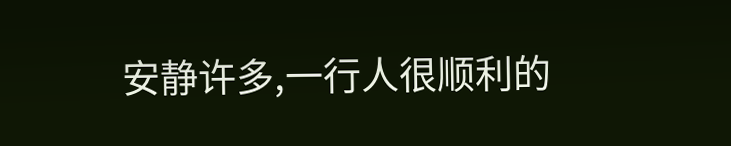安静许多,一行人很顺利的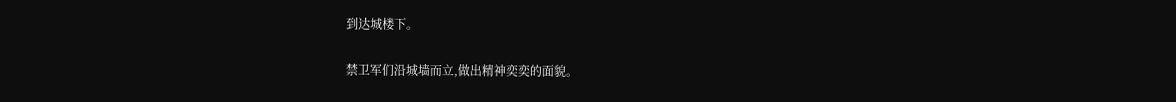到达城楼下。

禁卫军们沿城墙而立,做出精神奕奕的面貌。